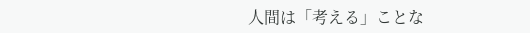人間は「考える」ことな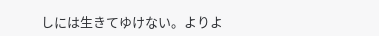しには生きてゆけない。よりよ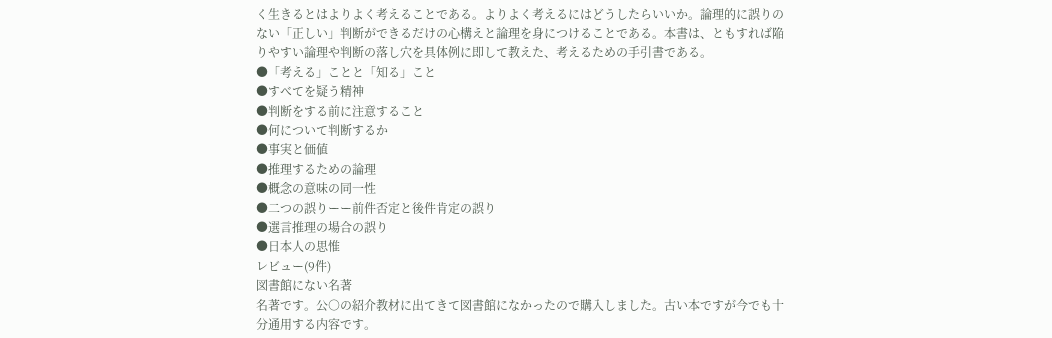く生きるとはよりよく考えることである。よりよく考えるにはどうしたらいいか。論理的に誤りのない「正しい」判断ができるだけの心構えと論理を身につけることである。本書は、ともすれば陥りやすい論理や判断の落し穴を具体例に即して教えた、考えるための手引書である。
●「考える」ことと「知る」こと
●すべてを疑う精神
●判断をする前に注意すること
●何について判断するか
●事実と価値
●推理するための論理
●概念の意味の同一性
●二つの誤りーー前件否定と後件肯定の誤り
●選言推理の場合の誤り
●日本人の思惟
レビュー(9件)
図書館にない名著
名著です。公○の紹介教材に出てきて図書館になかったので購入しました。古い本ですが今でも十分通用する内容です。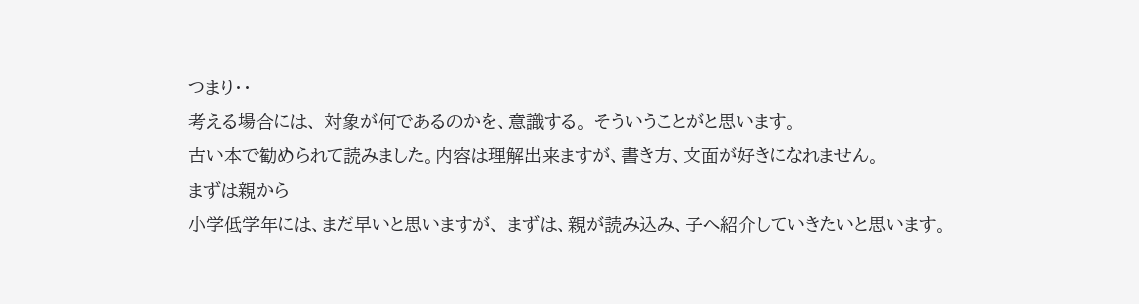つまり・・
考える場合には、 対象が何であるのかを、意識する。 そういうことがと思います。
古い本で勧められて読みました。内容は理解出来ますが、書き方、文面が好きになれません。
まずは親から
小学低学年には、まだ早いと思いますが、 まずは、親が読み込み、子へ紹介していきたいと思います。